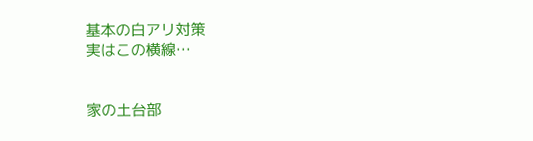基本の白アリ対策
実はこの横線…


家の土台部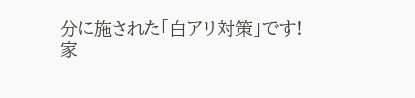分に施された「白アリ対策」です!
家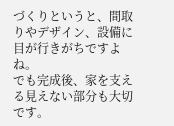づくりというと、間取りやデザイン、設備に目が行きがちですよね。
でも完成後、家を支える見えない部分も大切です。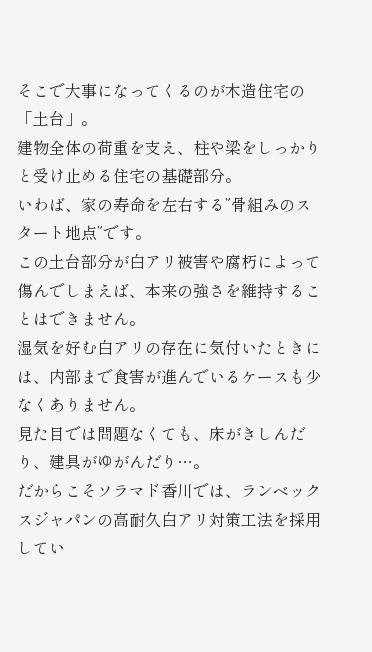そこで大事になってくるのが木造住宅の「土台」。
建物全体の荷重を支え、柱や梁をしっかりと受け止める住宅の基礎部分。
いわば、家の寿命を左右する”骨組みのスタート地点”です。
この土台部分が白アリ被害や腐朽によって傷んでしまえば、本来の強さを維持することはできません。
湿気を好む白アリの存在に気付いたときには、内部まで食害が進んでいるケースも少なくありません。
見た目では問題なくても、床がきしんだり、建具がゆがんだり…。
だからこそソラマド香川では、ランベックスジャパンの高耐久白アリ対策工法を採用してい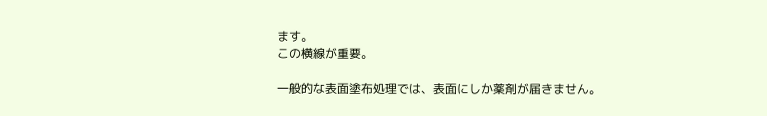ます。
この横線が重要。

一般的な表面塗布処理では、表面にしか薬剤が届きません。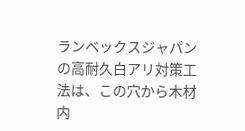ランベックスジャパンの高耐久白アリ対策工法は、この穴から木材内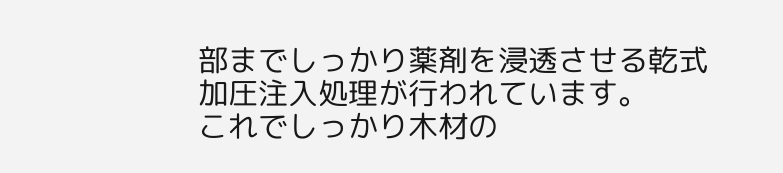部までしっかり薬剤を浸透させる乾式加圧注入処理が行われています。
これでしっかり木材の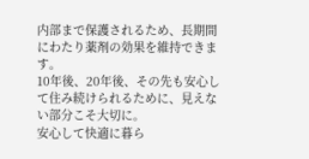内部まで保護されるため、長期間にわたり薬剤の効果を維持できます。
10年後、20年後、その先も安心して住み続けられるために、見えない部分こそ大切に。
安心して快適に暮ら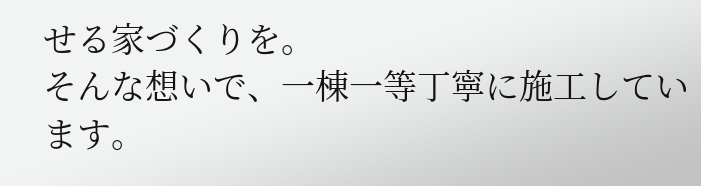せる家づくりを。
そんな想いで、一棟一等丁寧に施工しています。